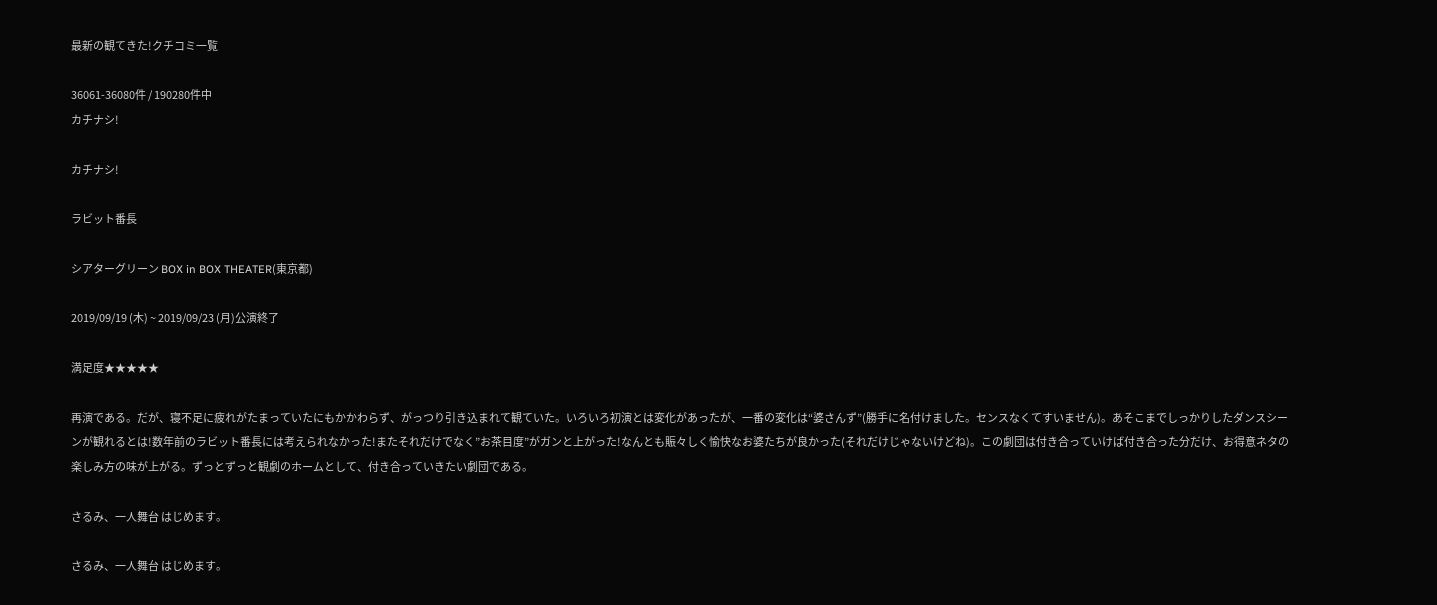最新の観てきた!クチコミ一覧

36061-36080件 / 190280件中
カチナシ!

カチナシ!

ラビット番長

シアターグリーン BOX in BOX THEATER(東京都)

2019/09/19 (木) ~ 2019/09/23 (月)公演終了

満足度★★★★★

再演である。だが、寝不足に疲れがたまっていたにもかかわらず、がっつり引き込まれて観ていた。いろいろ初演とは変化があったが、一番の変化は“婆さんず”(勝手に名付けました。センスなくてすいません)。あそこまでしっかりしたダンスシーンが観れるとは!数年前のラビット番長には考えられなかった!またそれだけでなく”お茶目度”がガンと上がった!なんとも賑々しく愉快なお婆たちが良かった(それだけじゃないけどね)。この劇団は付き合っていけば付き合った分だけ、お得意ネタの楽しみ方の味が上がる。ずっとずっと観劇のホームとして、付き合っていきたい劇団である。

さるみ、一人舞台 はじめます。

さるみ、一人舞台 はじめます。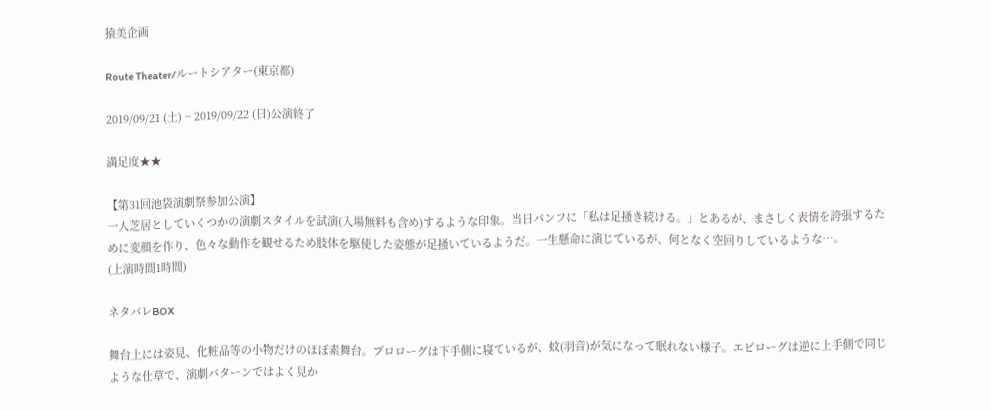猿美企画

Route Theater/ルートシアター(東京都)

2019/09/21 (土) ~ 2019/09/22 (日)公演終了

満足度★★

【第31回池袋演劇祭参加公演】
一人芝居としていくつかの演劇スタイルを試演(入場無料も含め)するような印象。当日パンフに「私は足掻き続ける。」とあるが、まさしく表情を誇張するために変顔を作り、色々な動作を観せるため肢体を駆使した姿態が足掻いているようだ。一生懸命に演じているが、何となく空回りしているような…。
(上演時間1時間)

ネタバレBOX

舞台上には姿見、化粧品等の小物だけのほぼ素舞台。プロローグは下手側に寝ているが、蚊(羽音)が気になって眠れない様子。エピローグは逆に上手側で同じような仕草で、演劇パターンではよく見か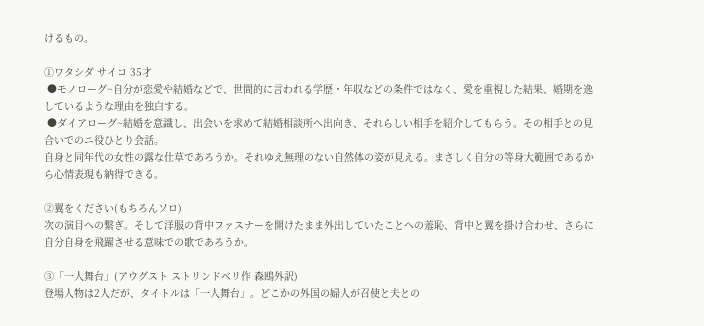けるもの。

①ワタシダ サイコ 35才
 ●モノローグ~自分が恋愛や結婚などで、世間的に言われる学歴・年収などの条件ではなく、愛を重視した結果、婚期を逸しているような理由を独白する。
 ●ダイアローグ~結婚を意識し、出会いを求めて結婚相談所へ出向き、それらしい相手を紹介してもらう。その相手との見合いでのニ役ひとり会話。
自身と同年代の女性の露な仕草であろうか。それゆえ無理のない自然体の姿が見える。まさしく自分の等身大範囲であるから心情表現も納得できる。

②翼をください(もちろんソロ)
次の演目への繋ぎ。そして洋服の背中ファスナーを開けたまま外出していたことへの羞恥、背中と翼を掛け合わせ、さらに自分自身を飛躍させる意味での歌であろうか。

③「一人舞台」(アウグスト ストリンドベリ作 森鴎外訳)
登場人物は2人だが、タイトルは「一人舞台」。どこかの外国の婦人が召使と夫との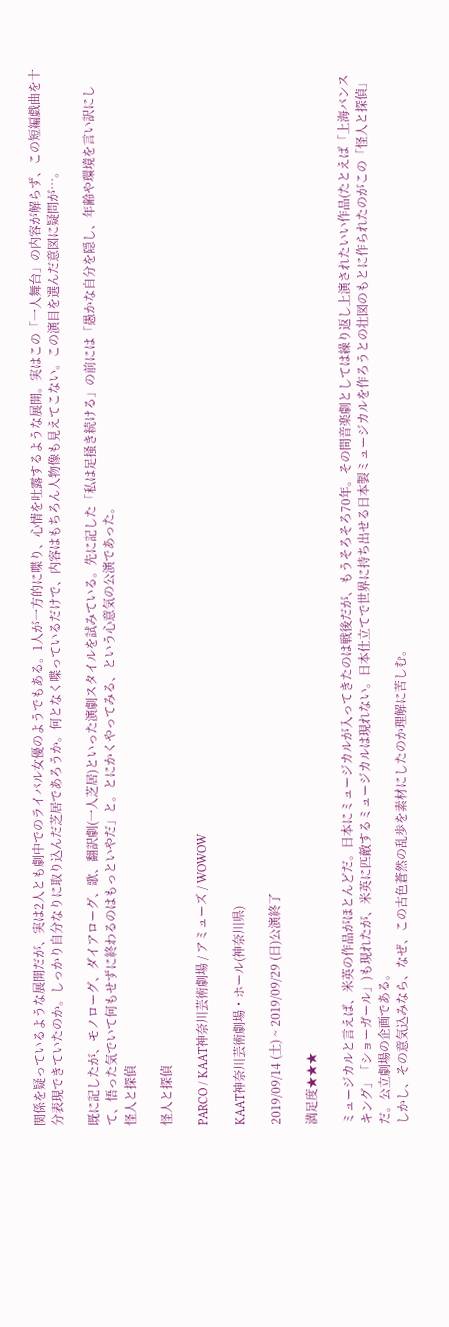関係を疑っているような展開だが、実は2人とも劇中でのライバル女優のようでもある。1人が一方的に喋り、心情を吐露するような展開。実はこの「一人舞台」の内容が解らず、この短編戯曲を十分表現できていたのか。しっかり自分なりに取り込んだ芝居であろうか。何となく喋っているだけで、内容はもちろん人物像も見えてこない。この演目を選んだ意図に疑問が…。

既に記したが、モノローグ、ダイアローグ、歌、翻訳劇(一人芝居)といった演劇スタイルを試みている。先に記した「私は足掻き続ける」の前には「愚かな自分を隠し、年齢や環境を言い訳にして、悟った気でいて何もせずに終わるのはもっといやだ」と。とにかくやってみる、という心意気の公演であった。
怪人と探偵

怪人と探偵

PARCO / KAAT神奈川芸術劇場 / アミューズ / WOWOW

KAAT神奈川芸術劇場・ホール(神奈川県)

2019/09/14 (土) ~ 2019/09/29 (日)公演終了

満足度★★★

ミュージカルと言えば、米英の作品がほとんどだ。日本にミュージカルが入ってきたのは戦後だが、もうそろそろ70年。その間音楽劇としては繰り返し上演されたいい作品(たとえば「上海バンスキング」「ショーガール」)も現れたが、米英に匹敵するミュージカルは現れない。日本仕立てで世界に持ち出せる日本製ミュージカルを作ろうとの壮図のもとに作られたのがこの「怪人と探偵」だ。公立劇場の企画である。
しかし、その意気込みなら、なぜ、この古色蒼然の乱歩を素材にしたのか理解に苦しむ。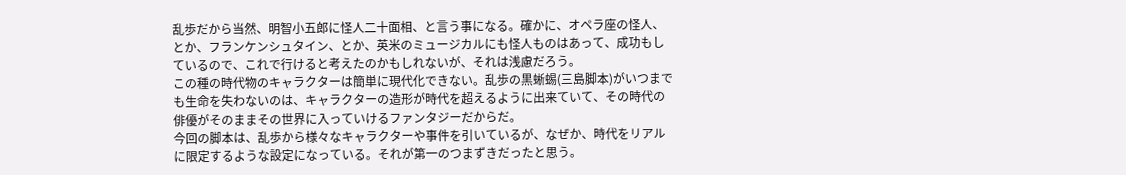乱歩だから当然、明智小五郎に怪人二十面相、と言う事になる。確かに、オペラ座の怪人、とか、フランケンシュタイン、とか、英米のミュージカルにも怪人ものはあって、成功もしているので、これで行けると考えたのかもしれないが、それは浅慮だろう。
この種の時代物のキャラクターは簡単に現代化できない。乱歩の黒蜥蜴(三島脚本)がいつまでも生命を失わないのは、キャラクターの造形が時代を超えるように出来ていて、その時代の俳優がそのままその世界に入っていけるファンタジーだからだ。
今回の脚本は、乱歩から様々なキャラクターや事件を引いているが、なぜか、時代をリアルに限定するような設定になっている。それが第一のつまずきだったと思う。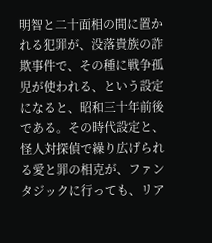明智と二十面相の間に置かれる犯罪が、没落貴族の詐欺事件で、その種に戦争孤児が使われる、という設定になると、昭和三十年前後である。その時代設定と、怪人対探偵で繰り広げられる愛と罪の相克が、ファンタジックに行っても、リア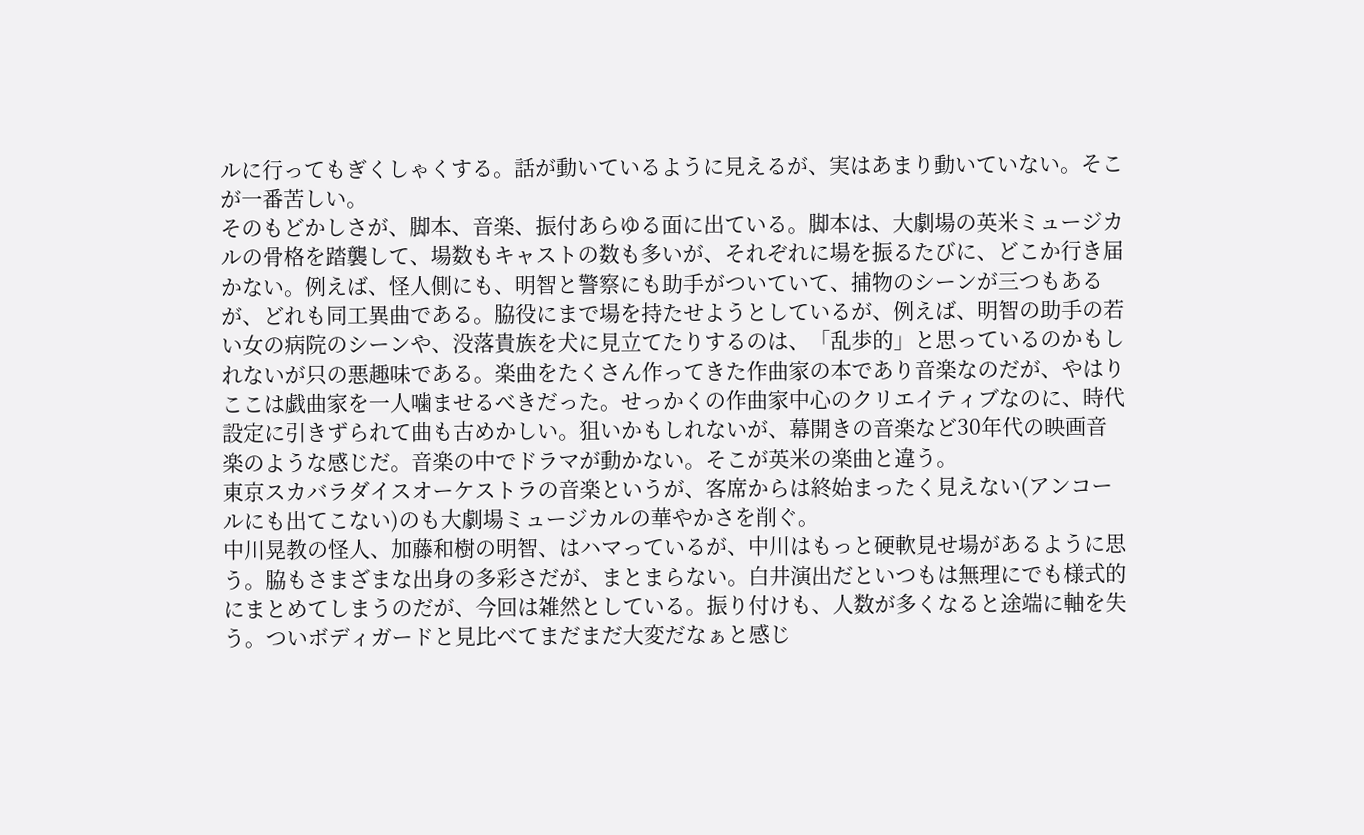ルに行ってもぎくしゃくする。話が動いているように見えるが、実はあまり動いていない。そこが一番苦しい。
そのもどかしさが、脚本、音楽、振付あらゆる面に出ている。脚本は、大劇場の英米ミュージカルの骨格を踏襲して、場数もキャストの数も多いが、それぞれに場を振るたびに、どこか行き届かない。例えば、怪人側にも、明智と警察にも助手がついていて、捕物のシーンが三つもあるが、どれも同工異曲である。脇役にまで場を持たせようとしているが、例えば、明智の助手の若い女の病院のシーンや、没落貴族を犬に見立てたりするのは、「乱歩的」と思っているのかもしれないが只の悪趣味である。楽曲をたくさん作ってきた作曲家の本であり音楽なのだが、やはりここは戯曲家を一人噛ませるべきだった。せっかくの作曲家中心のクリエイティブなのに、時代設定に引きずられて曲も古めかしい。狙いかもしれないが、幕開きの音楽など30年代の映画音楽のような感じだ。音楽の中でドラマが動かない。そこが英米の楽曲と違う。
東京スカバラダイスオーケストラの音楽というが、客席からは終始まったく見えない(アンコールにも出てこない)のも大劇場ミュージカルの華やかさを削ぐ。
中川晃教の怪人、加藤和樹の明智、はハマっているが、中川はもっと硬軟見せ場があるように思う。脇もさまざまな出身の多彩さだが、まとまらない。白井演出だといつもは無理にでも様式的にまとめてしまうのだが、今回は雑然としている。振り付けも、人数が多くなると途端に軸を失う。ついボディガードと見比べてまだまだ大変だなぁと感じ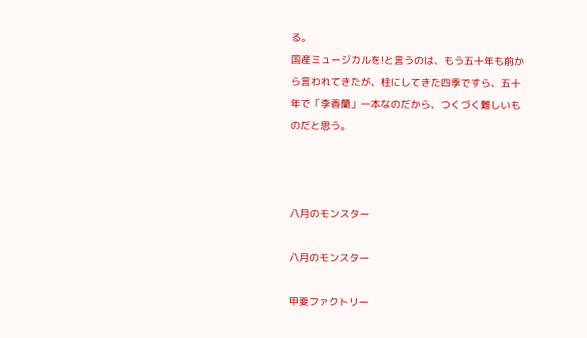る。
国産ミュージカルを!と言うのは、もう五十年も前から言われてきたが、柱にしてきた四季ですら、五十年で「李香蘭」一本なのだから、つくづく難しいものだと思う。



八月のモンスター

八月のモンスター

甲斐ファクトリー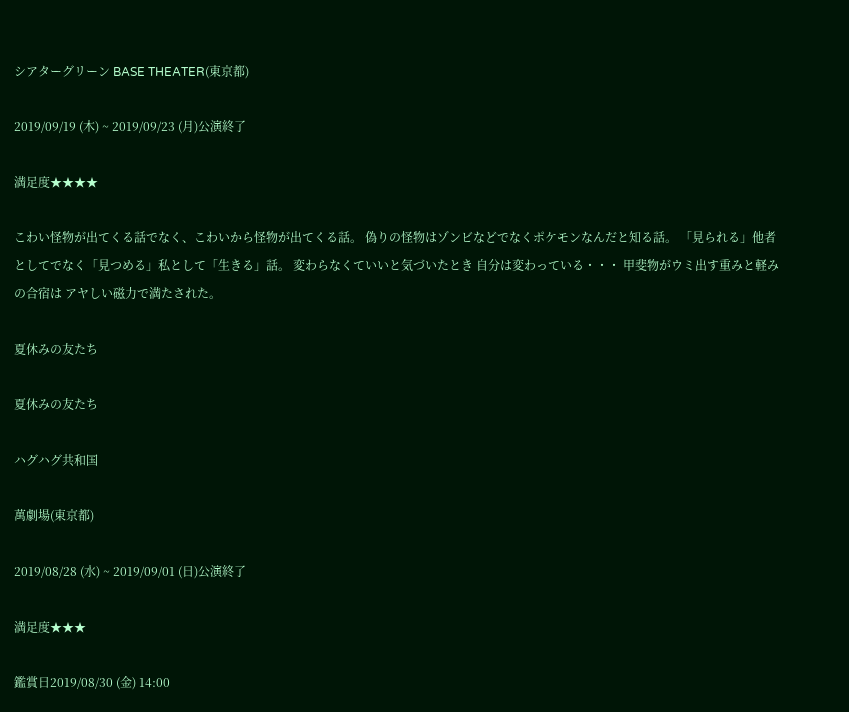シアターグリーン BASE THEATER(東京都)

2019/09/19 (木) ~ 2019/09/23 (月)公演終了

満足度★★★★

こわい怪物が出てくる話でなく、こわいから怪物が出てくる話。 偽りの怪物はゾンビなどでなくポケモンなんだと知る話。 「見られる」他者としてでなく「見つめる」私として「生きる」話。 変わらなくていいと気づいたとき 自分は変わっている・・・ 甲斐物がウミ出す重みと軽みの合宿は アヤしい磁力で満たされた。

夏休みの友たち

夏休みの友たち

ハグハグ共和国

萬劇場(東京都)

2019/08/28 (水) ~ 2019/09/01 (日)公演終了

満足度★★★

鑑賞日2019/08/30 (金) 14:00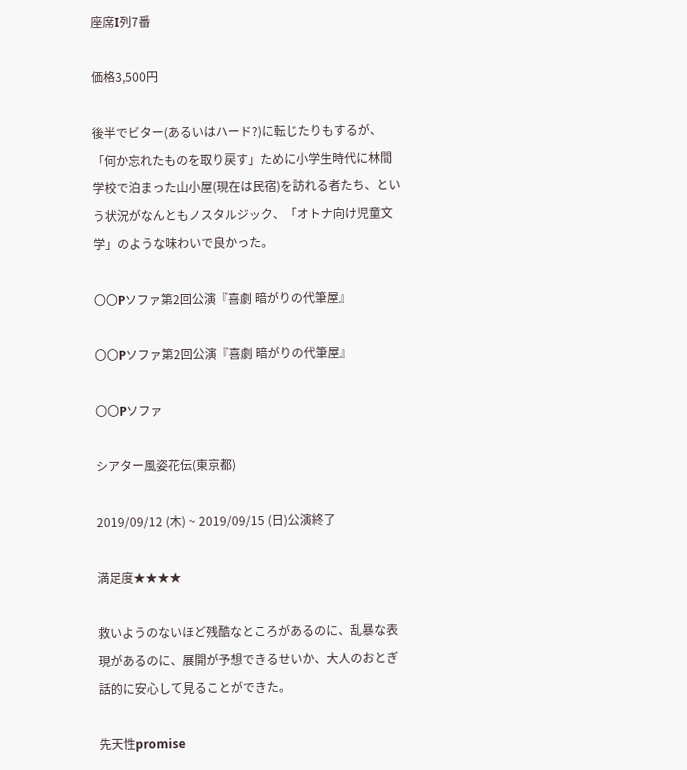座席I列7番

価格3,500円

後半でビター(あるいはハード?)に転じたりもするが、「何か忘れたものを取り戻す」ために小学生時代に林間学校で泊まった山小屋(現在は民宿)を訪れる者たち、という状況がなんともノスタルジック、「オトナ向け児童文学」のような味わいで良かった。

〇〇Pソファ第2回公演『喜劇 暗がりの代筆屋』

〇〇Pソファ第2回公演『喜劇 暗がりの代筆屋』

〇〇Pソファ

シアター風姿花伝(東京都)

2019/09/12 (木) ~ 2019/09/15 (日)公演終了

満足度★★★★

救いようのないほど残酷なところがあるのに、乱暴な表現があるのに、展開が予想できるせいか、大人のおとぎ話的に安心して見ることができた。

先天性promise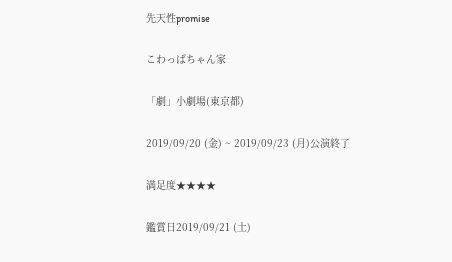先天性promise

こわっぱちゃん家

「劇」小劇場(東京都)

2019/09/20 (金) ~ 2019/09/23 (月)公演終了

満足度★★★★

鑑賞日2019/09/21 (土)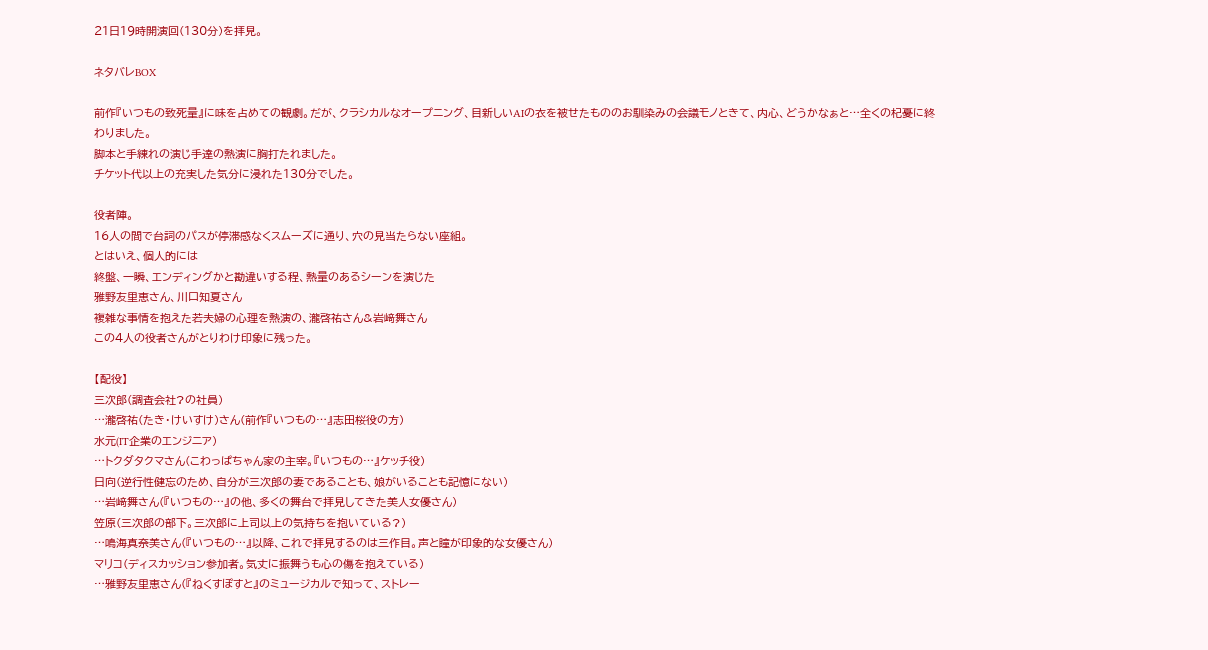21日19時開演回(130分)を拝見。

ネタバレBOX

前作『いつもの致死量』に味を占めての観劇。だが、クラシカルなオープニング、目新しいAIの衣を被せたもののお馴染みの会議モノときて、内心、どうかなぁと…全くの杞憂に終わりました。
脚本と手練れの演じ手達の熱演に胸打たれました。
チケット代以上の充実した気分に浸れた130分でした。

役者陣。
16人の間で台詞のパスが停滞感なくスムーズに通り、穴の見当たらない座組。
とはいえ、個人的には
終盤、一瞬、エンディングかと勘違いする程、熱量のあるシーンを演じた
雅野友里恵さん、川口知夏さん
複雑な事情を抱えた若夫婦の心理を熱演の、瀧啓祐さん&岩﨑舞さん
この4人の役者さんがとりわけ印象に残った。

【配役】
三次郎(調査会社?の社員)
…瀧啓祐(たき・けいすけ)さん(前作『いつもの…』志田桜役の方)
水元(IT企業のエンジニア)
…トクダタクマさん(こわっぱちゃん家の主宰。『いつもの…』ケッチ役)
日向(逆行性健忘のため、自分が三次郎の妻であることも、娘がいることも記憶にない)
…岩﨑舞さん(『いつもの…』の他、多くの舞台で拝見してきた美人女優さん)
笠原(三次郎の部下。三次郎に上司以上の気持ちを抱いている?)
…鳴海真奈美さん(『いつもの…』以降、これで拝見するのは三作目。声と瞳が印象的な女優さん)
マリコ(ディスカッション参加者。気丈に振舞うも心の傷を抱えている)
…雅野友里恵さん(『ねくすぽすと』のミュージカルで知って、ストレー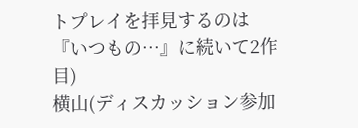トプレイを拝見するのは『いつもの…』に続いて2作目)
横山(ディスカッション参加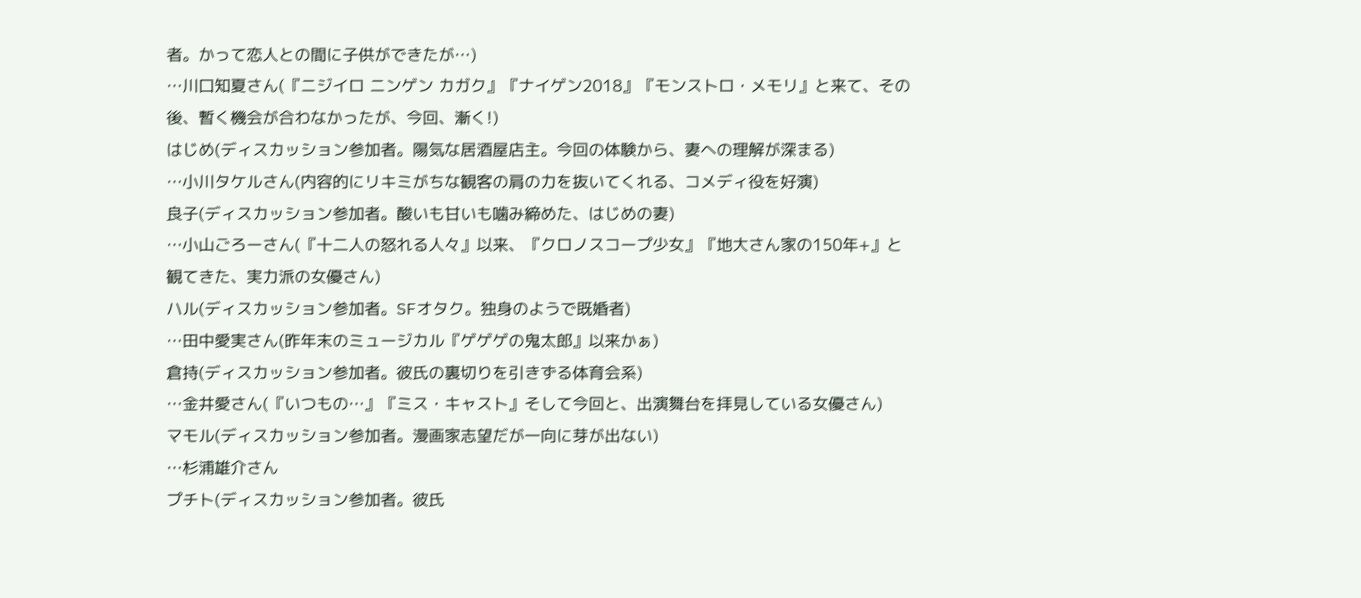者。かって恋人との間に子供ができたが…)
…川口知夏さん(『ニジイロ ニンゲン カガク』『ナイゲン2018』『モンストロ・メモリ』と来て、その後、暫く機会が合わなかったが、今回、漸く!)
はじめ(ディスカッション参加者。陽気な居酒屋店主。今回の体験から、妻への理解が深まる)
…小川タケルさん(内容的にリキミがちな観客の肩の力を抜いてくれる、コメディ役を好演)
良子(ディスカッション参加者。酸いも甘いも噛み締めた、はじめの妻)
…小山ごろーさん(『十二人の怒れる人々』以来、『クロノスコープ少女』『地大さん家の150年+』と観てきた、実力派の女優さん)
ハル(ディスカッション参加者。SFオタク。独身のようで既婚者)
…田中愛実さん(昨年末のミュージカル『ゲゲゲの鬼太郎』以来かぁ)
倉持(ディスカッション参加者。彼氏の裏切りを引きずる体育会系)
…金井愛さん(『いつもの…』『ミス・キャスト』そして今回と、出演舞台を拝見している女優さん)
マモル(ディスカッション参加者。漫画家志望だが一向に芽が出ない)
…杉浦雄介さん
プチト(ディスカッション参加者。彼氏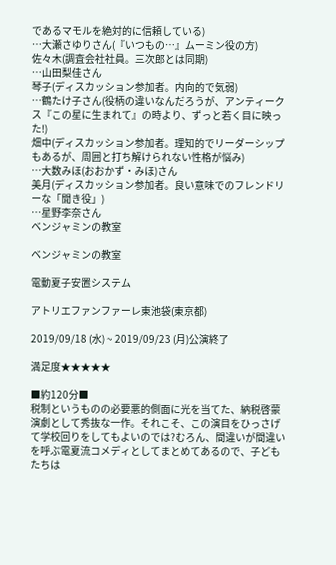であるマモルを絶対的に信頼している)
…大瀬さゆりさん(『いつもの…』ムーミン役の方)
佐々木(調査会社社員。三次郎とは同期)
…山田梨佳さん
琴子(ディスカッション参加者。内向的で気弱)
…鶴たけ子さん(役柄の違いなんだろうが、アンティークス『この星に生まれて』の時より、ずっと若く目に映った!)
畑中(ディスカッション参加者。理知的でリーダーシップもあるが、周囲と打ち解けられない性格が悩み)
…大数みほ(おおかず・みほ)さん
美月(ディスカッション参加者。良い意味でのフレンドリーな「聞き役」)
…星野李奈さん
ベンジャミンの教室

ベンジャミンの教室

電動夏子安置システム

アトリエファンファーレ東池袋(東京都)

2019/09/18 (水) ~ 2019/09/23 (月)公演終了

満足度★★★★★

■約120分■
税制というものの必要悪的側面に光を当てた、納税啓蒙演劇として秀抜な一作。それこそ、この演目をひっさげて学校回りをしてもよいのでは?むろん、間違いが間違いを呼ぶ電夏流コメディとしてまとめてあるので、子どもたちは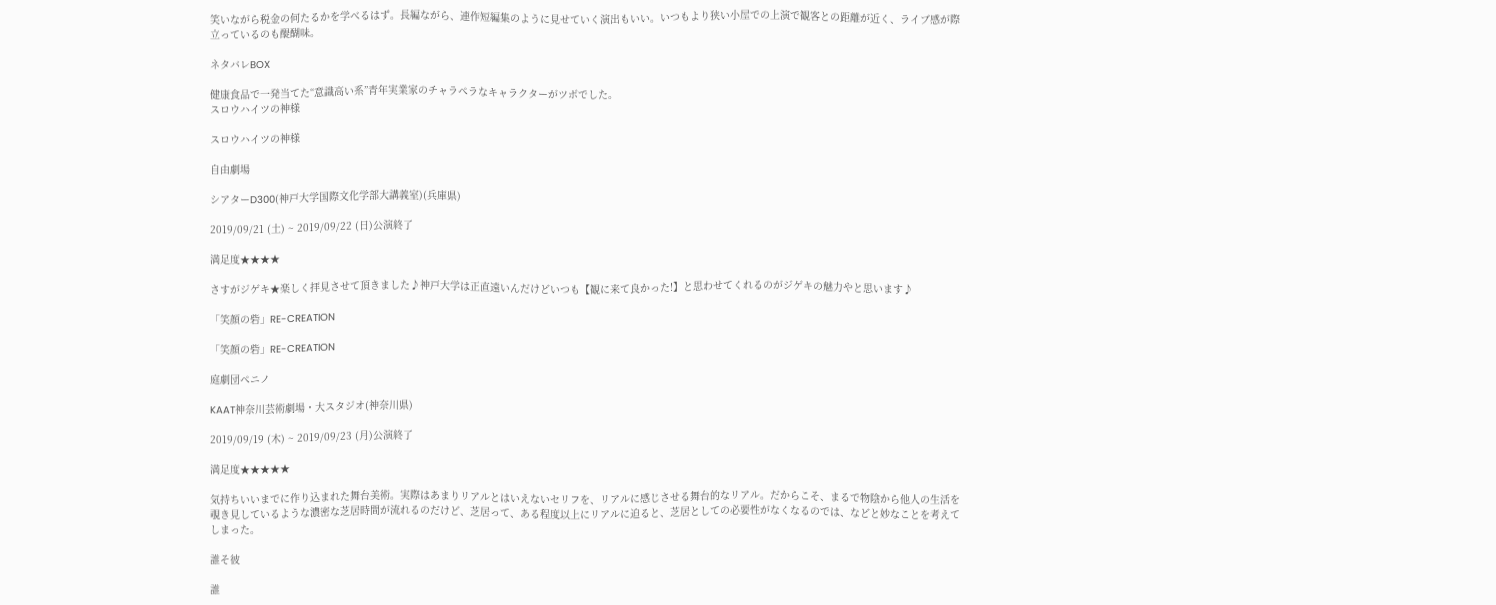笑いながら税金の何たるかを学べるはず。長編ながら、連作短編集のように見せていく演出もいい。いつもより狭い小屋での上演で観客との距離が近く、ライブ感が際立っているのも醍醐味。

ネタバレBOX

健康食品で一発当てた“意識高い系”青年実業家のチャラペラなキャラクターがツボでした。
スロウハイツの神様

スロウハイツの神様

自由劇場

シアターD300(神戸大学国際文化学部大講義室)(兵庫県)

2019/09/21 (土) ~ 2019/09/22 (日)公演終了

満足度★★★★

さすがジゲキ★楽しく拝見させて頂きました♪神戸大学は正直遠いんだけどいつも【観に来て良かった!】と思わせてくれるのがジゲキの魅力やと思います♪

「笑顔の砦」RE-CREATION

「笑顔の砦」RE-CREATION

庭劇団ペニノ

KAAT神奈川芸術劇場・大スタジオ(神奈川県)

2019/09/19 (木) ~ 2019/09/23 (月)公演終了

満足度★★★★★

気持ちいいまでに作り込まれた舞台美術。実際はあまりリアルとはいえないセリフを、リアルに感じさせる舞台的なリアル。だからこそ、まるで物陰から他人の生活を覗き見しているような濃密な芝居時間が流れるのだけど、芝居って、ある程度以上にリアルに迫ると、芝居としての必要性がなくなるのでは、などと妙なことを考えてしまった。

誰そ彼

誰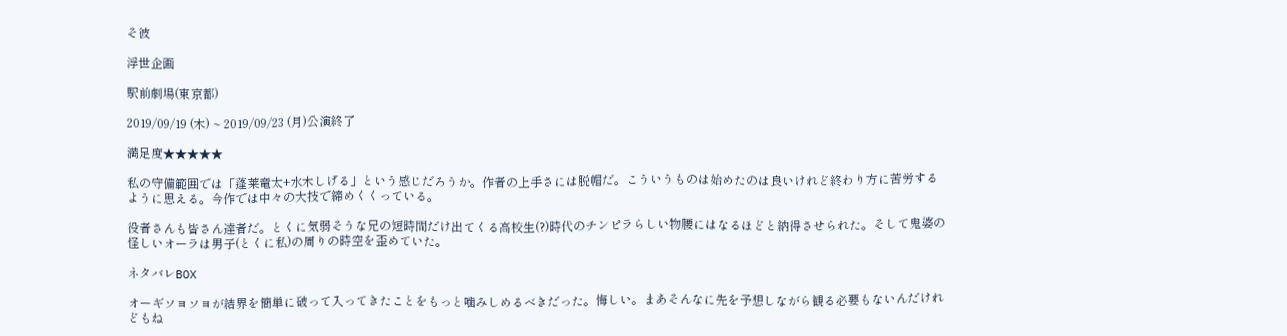そ彼

浮世企画

駅前劇場(東京都)

2019/09/19 (木) ~ 2019/09/23 (月)公演終了

満足度★★★★★

私の守備範囲では「蓬莱竜太+水木しげる」という感じだろうか。作者の上手さには脱帽だ。こういうものは始めたのは良いけれど終わり方に苦労するように思える。今作では中々の大技で締めくくっている。

役者さんも皆さん達者だ。とくに気弱そうな兄の短時間だけ出てくる高校生(?)時代のチンピラらしい物腰にはなるほどと納得させられた。そして鬼婆の怪しいオーラは男子(とくに私)の周りの時空を歪めていた。

ネタバレBOX

オーギソヨソヨが結界を簡単に破って入ってきたことをもっと噛みしめるべきだった。悔しい。まあそんなに先を予想しながら観る必要もないんだけれどもね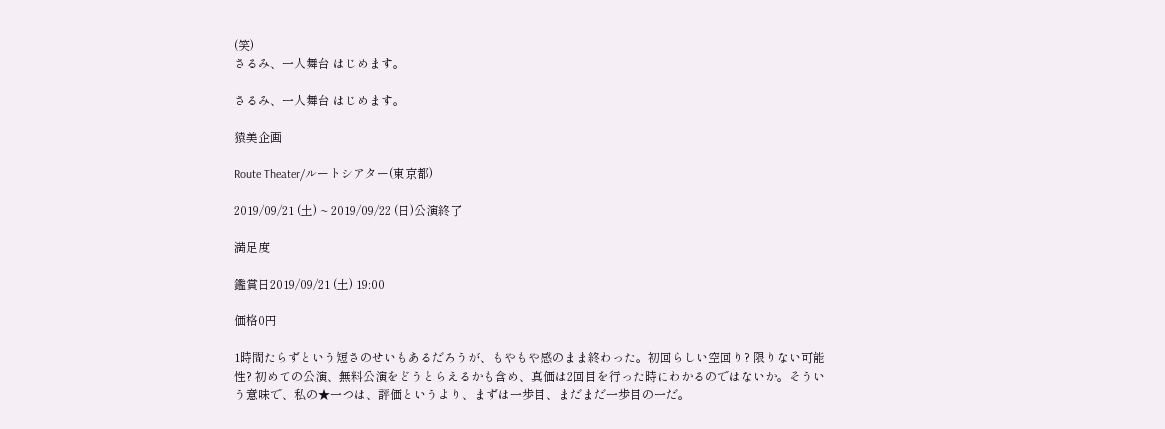(笑)
さるみ、一人舞台 はじめます。

さるみ、一人舞台 はじめます。

猿美企画

Route Theater/ルートシアター(東京都)

2019/09/21 (土) ~ 2019/09/22 (日)公演終了

満足度

鑑賞日2019/09/21 (土) 19:00

価格0円

1時間たらずという短さのせいもあるだろうが、もやもや感のまま終わった。初回らしい空回り? 限りない可能性? 初めての公演、無料公演をどうとらえるかも含め、真価は2回目を行った時にわかるのではないか。そういう意味で、私の★一つは、評価というより、まずは一歩目、まだまだ一歩目の一だ。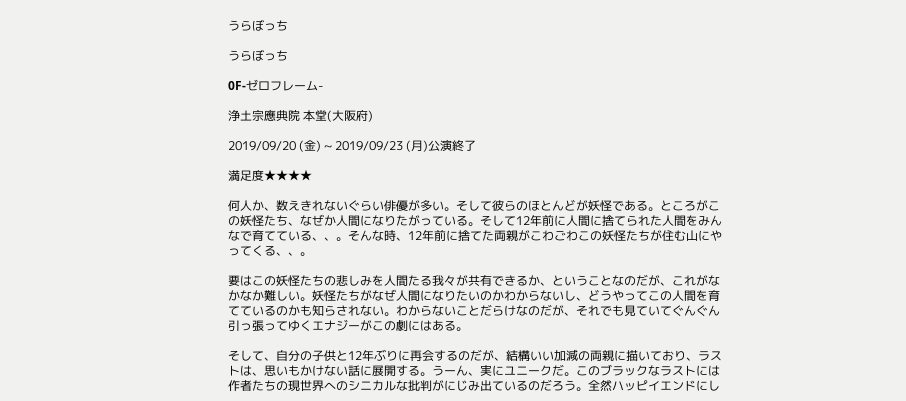うらぼっち

うらぼっち

0F-ゼロフレーム-

浄土宗應典院 本堂(大阪府)

2019/09/20 (金) ~ 2019/09/23 (月)公演終了

満足度★★★★

何人か、数えきれないぐらい俳優が多い。そして彼らのほとんどが妖怪である。ところがこの妖怪たち、なぜか人間になりたがっている。そして12年前に人間に捨てられた人間をみんなで育てている、、。そんな時、12年前に捨てた両親がこわごわこの妖怪たちが住む山にやってくる、、。

要はこの妖怪たちの悲しみを人間たる我々が共有できるか、ということなのだが、これがなかなか難しい。妖怪たちがなぜ人間になりたいのかわからないし、どうやってこの人間を育てているのかも知らされない。わからないことだらけなのだが、それでも見ていてぐんぐん引っ張ってゆくエナジーがこの劇にはある。

そして、自分の子供と12年ぶりに再会するのだが、結構いい加減の両親に描いており、ラストは、思いもかけない話に展開する。うーん、実にユニークだ。このブラックなラストには作者たちの現世界へのシニカルな批判がにじみ出ているのだろう。全然ハッピイエンドにし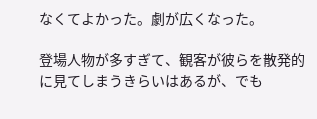なくてよかった。劇が広くなった。

登場人物が多すぎて、観客が彼らを散発的に見てしまうきらいはあるが、でも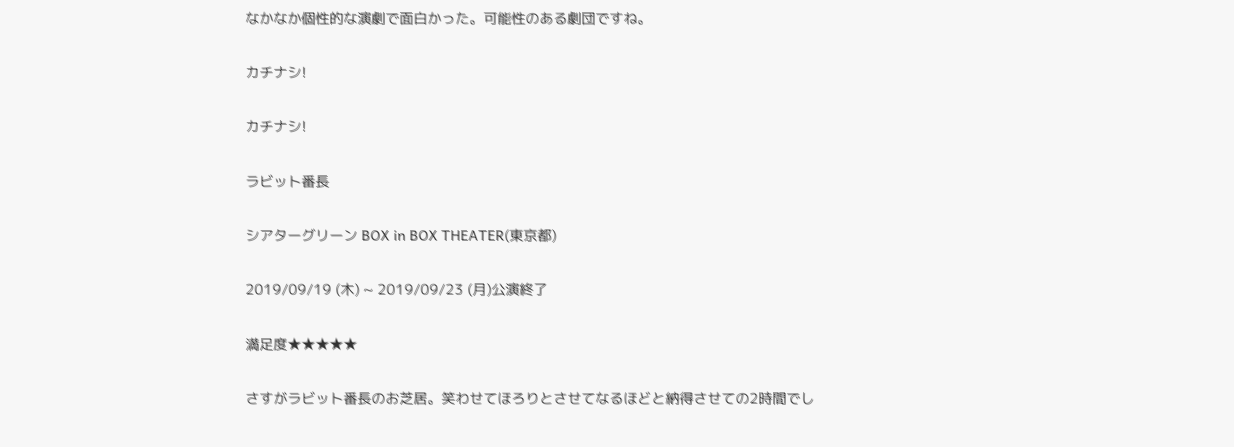なかなか個性的な演劇で面白かった。可能性のある劇団ですね。

カチナシ!

カチナシ!

ラビット番長

シアターグリーン BOX in BOX THEATER(東京都)

2019/09/19 (木) ~ 2019/09/23 (月)公演終了

満足度★★★★★

さすがラビット番長のお芝居。笑わせてほろりとさせてなるほどと納得させての2時間でし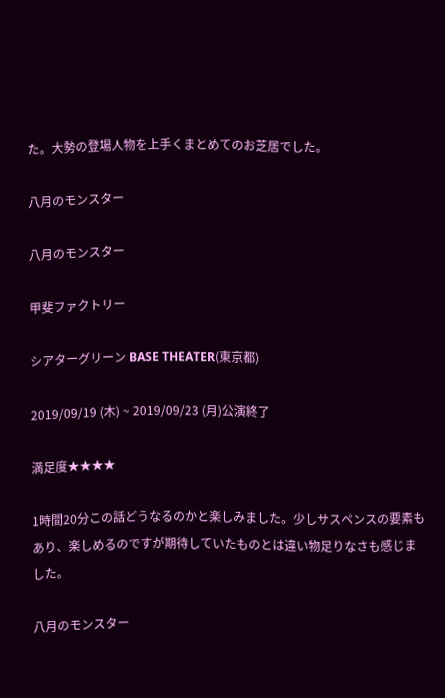た。大勢の登場人物を上手くまとめてのお芝居でした。

八月のモンスター

八月のモンスター

甲斐ファクトリー

シアターグリーン BASE THEATER(東京都)

2019/09/19 (木) ~ 2019/09/23 (月)公演終了

満足度★★★★

1時間20分この話どうなるのかと楽しみました。少しサスペンスの要素もあり、楽しめるのですが期待していたものとは違い物足りなさも感じました。

八月のモンスター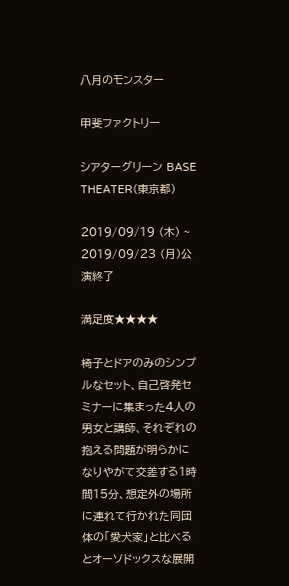八月のモンスター

甲斐ファクトリー

シアターグリーン BASE THEATER(東京都)

2019/09/19 (木) ~ 2019/09/23 (月)公演終了

満足度★★★★

椅子とドアのみのシンプルなセット、自己啓発セミナーに集まった4人の男女と講師、それぞれの抱える問題が明らかになりやがて交差する1時間15分、想定外の場所に連れて行かれた同団体の「愛犬家」と比べるとオーソドックスな展開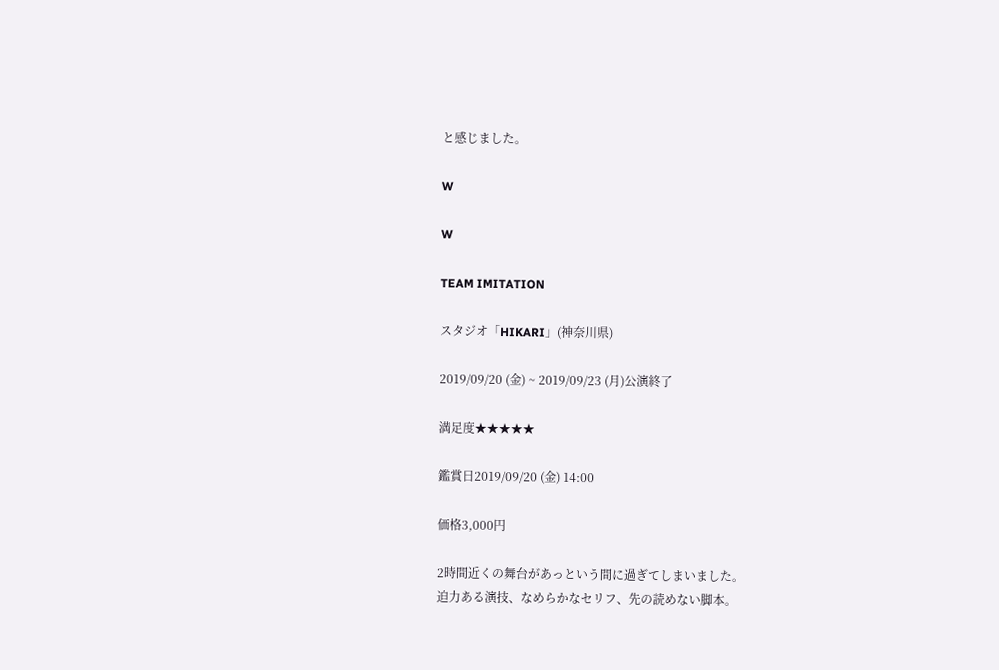と感じました。

W

W

TEAM IMITATION

スタジオ「HIKARI」(神奈川県)

2019/09/20 (金) ~ 2019/09/23 (月)公演終了

満足度★★★★★

鑑賞日2019/09/20 (金) 14:00

価格3,000円

2時間近くの舞台があっという間に過ぎてしまいました。
迫力ある演技、なめらかなセリフ、先の読めない脚本。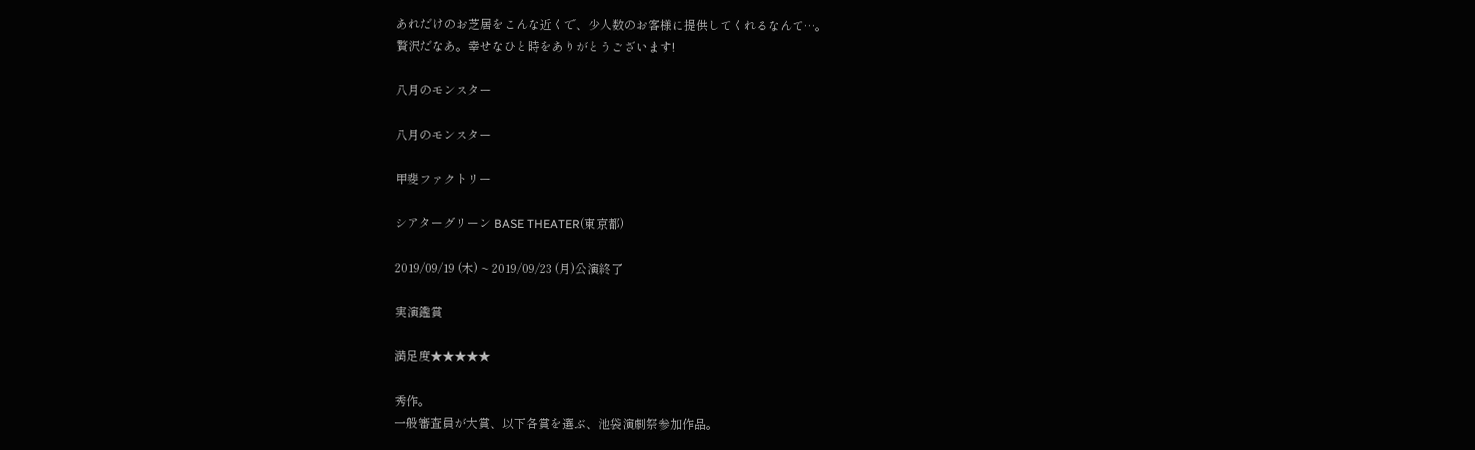あれだけのお芝居をこんな近くで、少人数のお客様に提供してくれるなんて…。
贅沢だなあ。幸せなひと時をありがとうございます!

八月のモンスター

八月のモンスター

甲斐ファクトリー

シアターグリーン BASE THEATER(東京都)

2019/09/19 (木) ~ 2019/09/23 (月)公演終了

実演鑑賞

満足度★★★★★

秀作。
一般審査員が大賞、以下各賞を選ぶ、池袋演劇祭参加作品。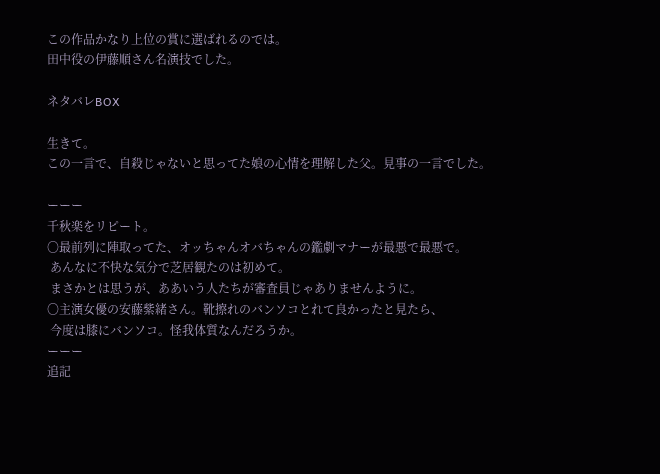この作品かなり上位の賞に選ばれるのでは。
田中役の伊藤順さん名演技でした。

ネタバレBOX

生きて。
この一言で、自殺じゃないと思ってた娘の心情を理解した父。見事の一言でした。

ーーー
千秋楽をリピート。
〇最前列に陣取ってた、オッちゃんオバちゃんの鑑劇マナーが最悪で最悪で。
 あんなに不快な気分で芝居観たのは初めて。
 まさかとは思うが、ああいう人たちが審査員じゃありませんように。
〇主演女優の安藤紫緒さん。靴擦れのバンソコとれて良かったと見たら、
 今度は膝にバンソコ。怪我体質なんだろうか。
ーーー
追記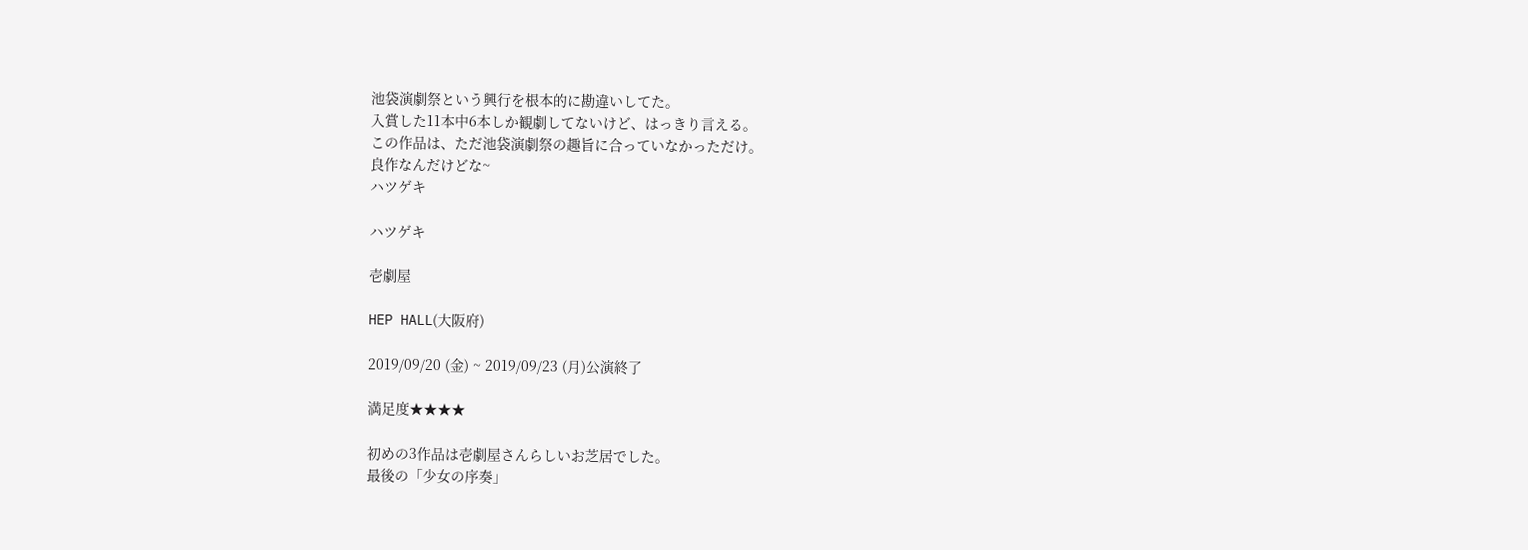池袋演劇祭という興行を根本的に勘違いしてた。
入賞した11本中6本しか観劇してないけど、はっきり言える。
この作品は、ただ池袋演劇祭の趣旨に合っていなかっただけ。
良作なんだけどな~
ハツゲキ

ハツゲキ

壱劇屋

HEP HALL(大阪府)

2019/09/20 (金) ~ 2019/09/23 (月)公演終了

満足度★★★★

初めの3作品は壱劇屋さんらしいお芝居でした。
最後の「少女の序奏」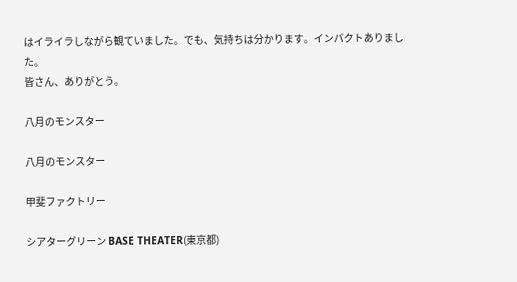はイライラしながら観ていました。でも、気持ちは分かります。インパクトありました。
皆さん、ありがとう。

八月のモンスター

八月のモンスター

甲斐ファクトリー

シアターグリーン BASE THEATER(東京都)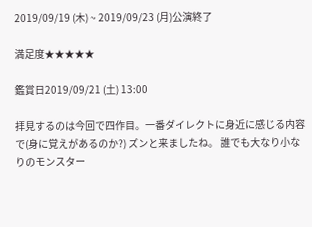2019/09/19 (木) ~ 2019/09/23 (月)公演終了

満足度★★★★★

鑑賞日2019/09/21 (土) 13:00

拝見するのは今回で四作目。一番ダイレクトに身近に感じる内容で(身に覚えがあるのか?) ズンと来ましたね。 誰でも大なり小なりのモンスター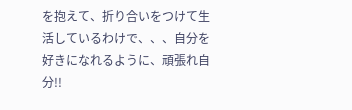を抱えて、折り合いをつけて生活しているわけで、、、自分を好きになれるように、頑張れ自分!!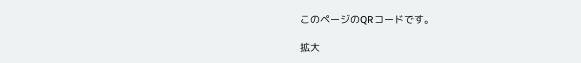このページのQRコードです。

拡大